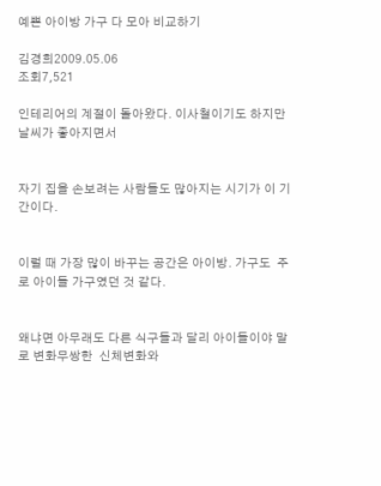예쁜 아이방 가구 다 모아 비교하기

김경희2009.05.06
조회7,521

인테리어의 계절이 돌아왔다. 이사철이기도 하지만 날씨가 좋아지면서


자기 집을 손보려는 사람들도 많아지는 시기가 이 기간이다.


이럴 때 가장 많이 바꾸는 공간은 아이방. 가구도  주로 아이들 가구였던 것 같다.


왜냐면 아무래도 다른 식구들과 달리 아이들이야 말로 변화무쌍한  신체변화와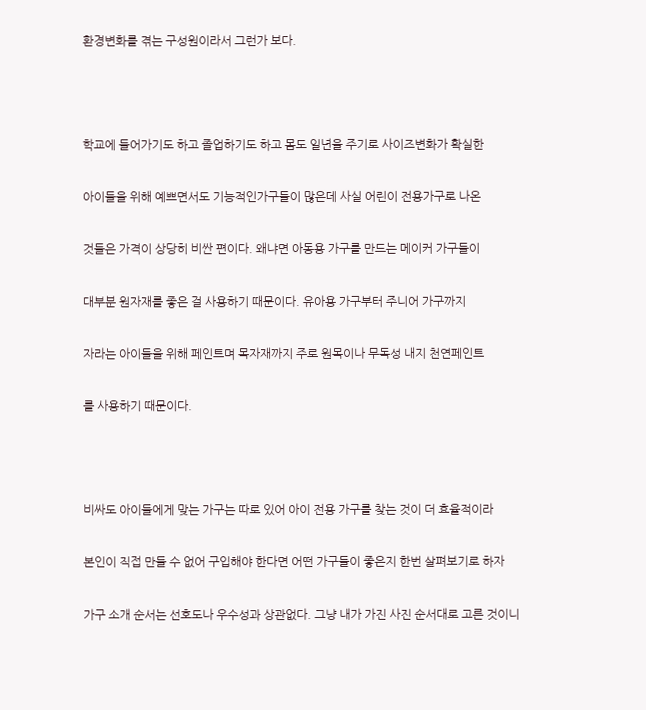환경변화를 겪는 구성원이라서 그런가 보다.





학교에 들어가기도 하고 졸업하기도 하고 몸도 일년을 주기로 사이즈변화가 확실한


아이들을 위해 예쁘면서도 기능적인가구들이 많은데 사실 어린이 전용가구로 나온


것들은 가격이 상당히 비싼 편이다. 왜냐면 아동용 가구를 만드는 메이커 가구들이


대부분 원자재를 좋은 걸 사용하기 때문이다. 유아용 가구부터 주니어 가구까지


자라는 아이들을 위해 페인트며 목자재까지 주로 원목이나 무독성 내지 천연페인트


를 사용하기 때문이다.





비싸도 아이들에게 맞는 가구는 따로 있어 아이 전용 가구를 찾는 것이 더 효율적이라


본인이 직접 만들 수 없어 구입해야 한다면 어떤 가구들이 좋은지 한번 살펴보기로 하자


가구 소개 순서는 선호도나 우수성과 상관없다. 그냥 내가 가진 사진 순서대로 고른 것이니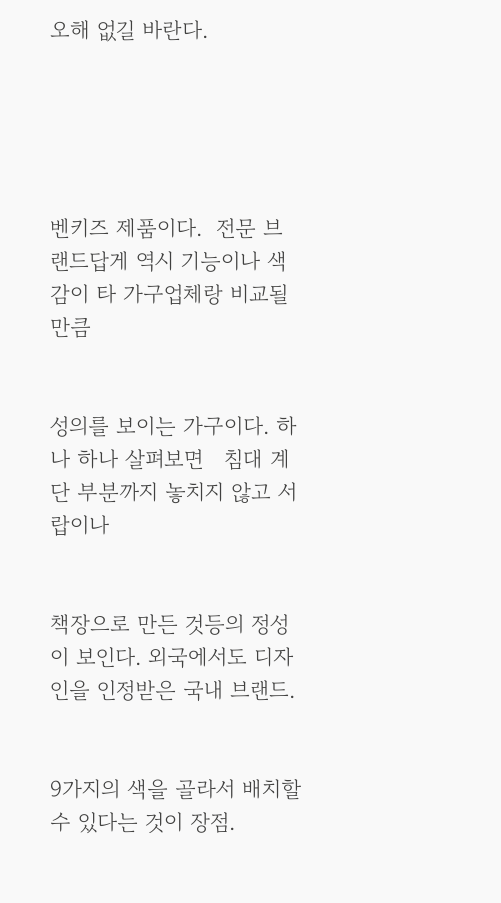오해 없길 바란다.





벤키즈 제품이다.  전문 브랜드답게 역시 기능이나 색감이 타 가구업체랑 비교될 만큼


성의를 보이는 가구이다. 하나 하나 살펴보면   침대 계단 부분까지 놓치지 않고 서랍이나


책장으로 만든 것등의 정성이 보인다. 외국에서도 디자인을 인정받은 국내 브랜드.


9가지의 색을 골라서 배치할 수 있다는 것이 장점.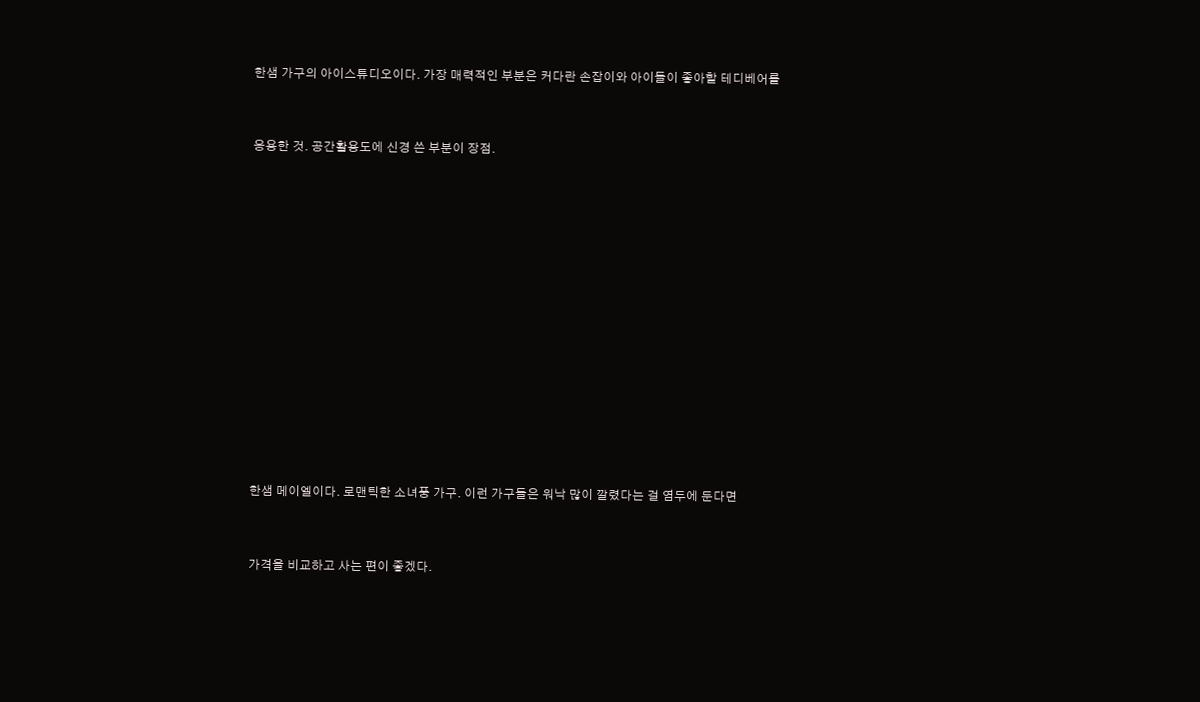한샘 가구의 아이스튜디오이다. 가장 매력적인 부분은 커다란 손잡이와 아이들이 좋아할 테디베어를


응용한 것. 공간활용도에 신경 쓴 부분이 장점.













한샘 메이엘이다. 로맨틱한 소녀풍 가구. 이런 가구들은 워낙 많이 깔렸다는 걸 염두에 둔다면


가격을 비교하고 사는 편이 좋겠다.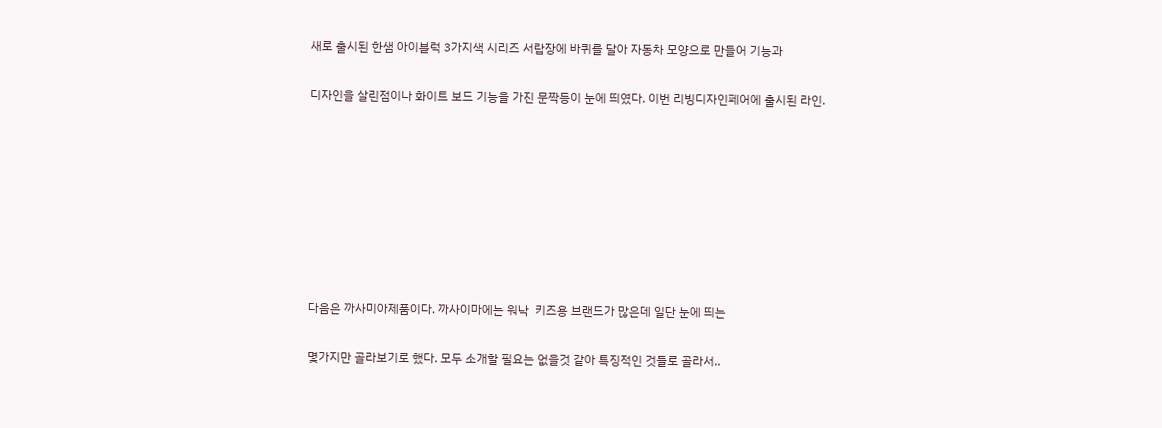새로 출시된 한샘 아이블럭 3가지색 시리즈 서랍장에 바퀴를 달아 자동차 모양으로 만들어 기능과


디자인을 살린점이나 화이트 보드 기능을 가진 문짝등이 눈에 띄였다. 이번 리빙디자인페어에 출시된 라인.












다음은 까사미아제품이다. 까사이마에는 워낙  키즈용 브랜드가 많은데 일단 눈에 띄는


몇가지만 골라보기로 했다. 모두 소개할 필요는 없을것 같아 특징적인 것들로 골라서..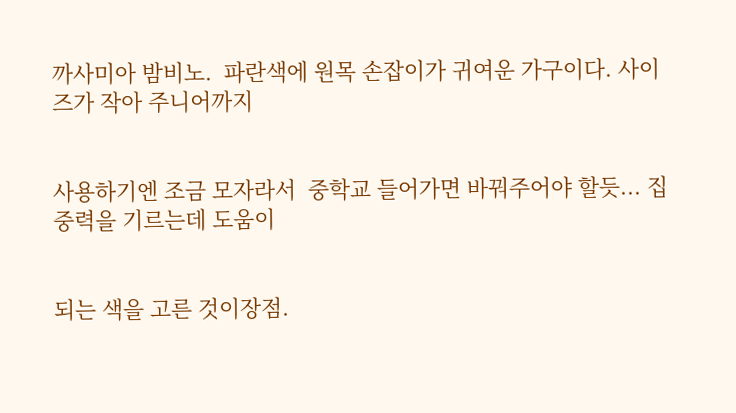까사미아 밤비노.  파란색에 원목 손잡이가 귀여운 가구이다. 사이즈가 작아 주니어까지


사용하기엔 조금 모자라서  중학교 들어가면 바꿔주어야 할듯... 집중력을 기르는데 도움이


되는 색을 고른 것이장점.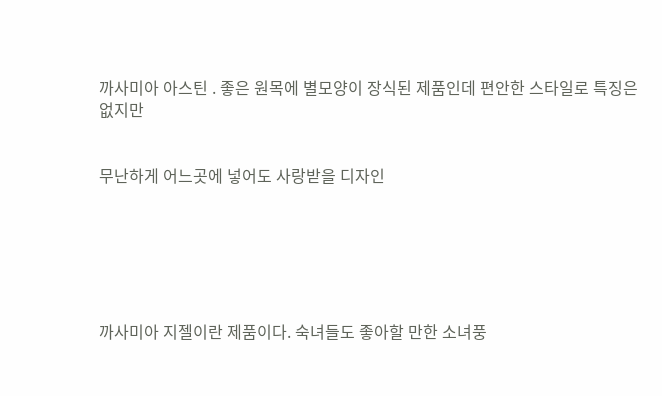까사미아 아스틴 . 좋은 원목에 별모양이 장식된 제품인데 편안한 스타일로 특징은 없지만


무난하게 어느곳에 넣어도 사랑받을 디자인






까사미아 지젤이란 제품이다. 숙녀들도 좋아할 만한 소녀풍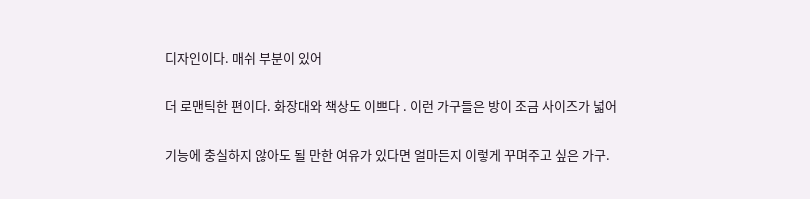디자인이다. 매쉬 부분이 있어


더 로맨틱한 편이다. 화장대와 책상도 이쁘다 . 이런 가구들은 방이 조금 사이즈가 넓어


기능에 충실하지 않아도 될 만한 여유가 있다면 얼마든지 이렇게 꾸며주고 싶은 가구.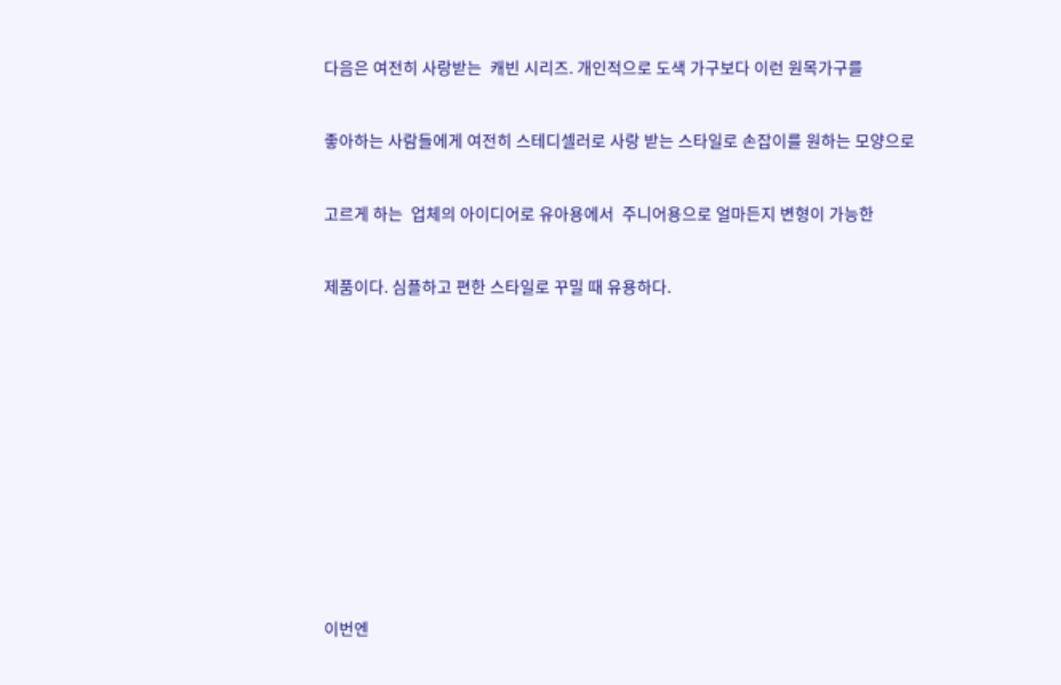다음은 여전히 사랑받는  캐빈 시리즈. 개인적으로 도색 가구보다 이런 원목가구를


좋아하는 사람들에게 여전히 스테디셀러로 사랑 받는 스타일로 손잡이를 원하는 모양으로


고르게 하는  업체의 아이디어로 유아용에서  주니어용으로 얼마든지 변형이 가능한


제품이다. 심플하고 편한 스타일로 꾸밀 때 유용하다.













이번엔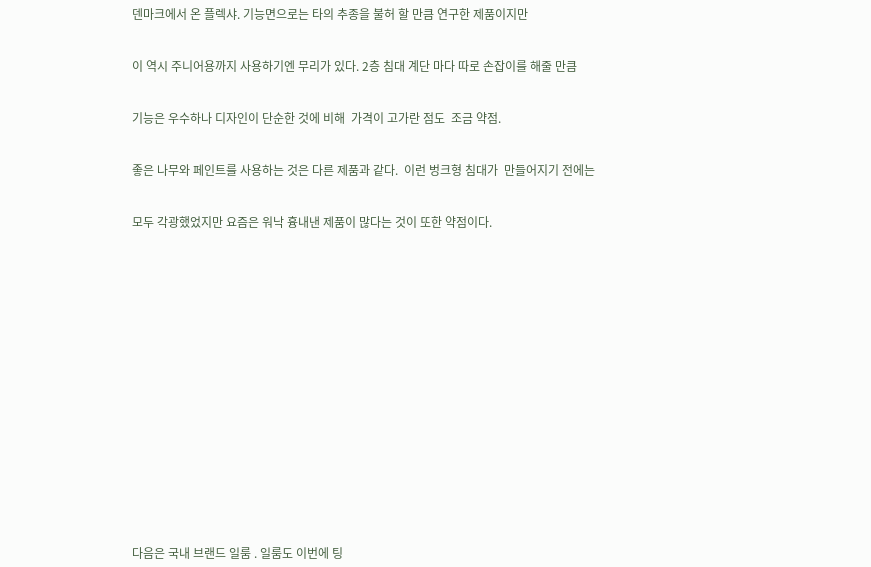덴마크에서 온 플렉샤. 기능면으로는 타의 추종을 불허 할 만큼 연구한 제품이지만


이 역시 주니어용까지 사용하기엔 무리가 있다. 2층 침대 계단 마다 따로 손잡이를 해줄 만큼


기능은 우수하나 디자인이 단순한 것에 비해  가격이 고가란 점도  조금 약점.


좋은 나무와 페인트를 사용하는 것은 다른 제품과 같다.  이런 벙크형 침대가  만들어지기 전에는


모두 각광했었지만 요즘은 워낙 흉내낸 제품이 많다는 것이 또한 약점이다.


















다음은 국내 브랜드 일룸 . 일룸도 이번에 팅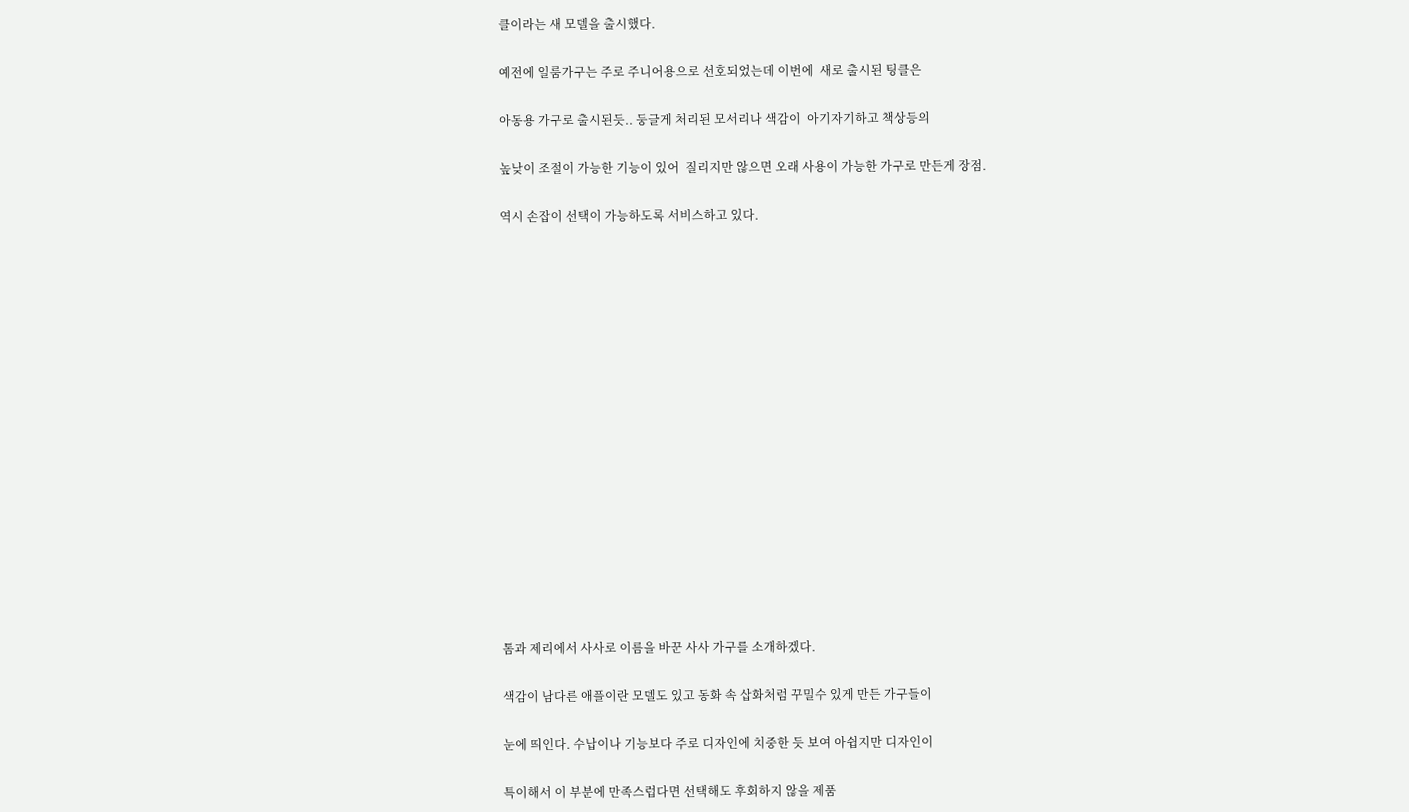클이라는 새 모델을 출시했다.


예전에 일룸가구는 주로 주니어용으로 선호되었는데 이번에  새로 출시된 팅클은


아동용 가구로 출시된듯.. 둥글게 처리된 모서리나 색감이  아기자기하고 책상등의


높낮이 조절이 가능한 기능이 있어  질리지만 않으면 오래 사용이 가능한 가구로 만든게 장점.


역시 손잡이 선택이 가능하도록 서비스하고 있다.


























톰과 제리에서 사사로 이름을 바꾼 사사 가구를 소개하겠다.


색감이 남다른 애플이란 모델도 있고 동화 속 삽화처럼 꾸밀수 있게 만든 가구들이


눈에 띄인다. 수납이나 기능보다 주로 디자인에 치중한 듯 보여 아쉽지만 디자인이


특이해서 이 부분에 만족스럽다면 선택해도 후회하지 않을 제품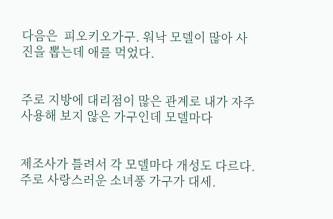다음은  피오키오가구. 워낙 모델이 많아 사진을 뽑는데 애를 먹었다.


주로 지방에 대리점이 많은 관계로 내가 자주 사용해 보지 않은 가구인데 모델마다


제조사가 틀려서 각 모델마다 개성도 다르다. 주로 사랑스러운 소녀풍 가구가 대세.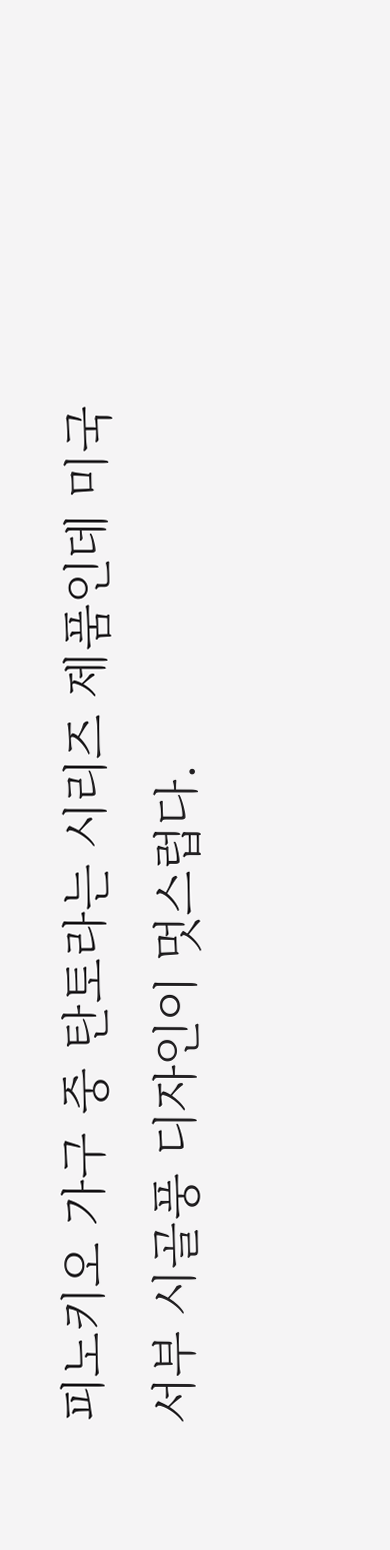피노키오 가구 중 탄토라는 시리즈 제품인데 미국 서부 시골풍 디자인이 멋스럽다.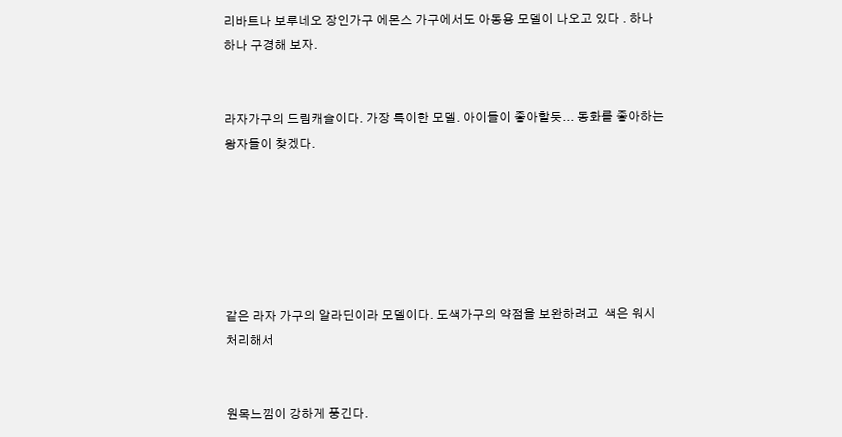리바트나 보루네오 장인가구 에몬스 가구에서도 아동용 모델이 나오고 있다 . 하나 하나 구경해 보자.


라자가구의 드림캐슬이다. 가장 특이한 모델. 아이들이 좋아할듯... 동화를 좋아하는 왕자들이 찾겠다.






같은 라자 가구의 알라딘이라 모델이다. 도색가구의 약점을 보완하려고  색은 워시 처리해서


원목느낌이 강하게 풍긴다.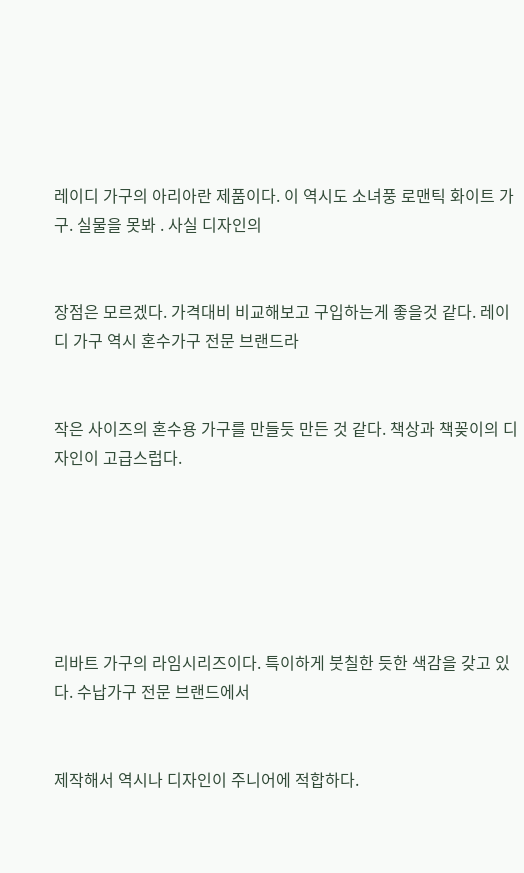레이디 가구의 아리아란 제품이다. 이 역시도 소녀풍 로맨틱 화이트 가구. 실물을 못봐 . 사실 디자인의


장점은 모르겠다. 가격대비 비교해보고 구입하는게 좋을것 같다. 레이디 가구 역시 혼수가구 전문 브랜드라


작은 사이즈의 혼수용 가구를 만들듯 만든 것 같다. 책상과 책꽂이의 디자인이 고급스럽다.






리바트 가구의 라임시리즈이다. 특이하게 붓칠한 듯한 색감을 갖고 있다. 수납가구 전문 브랜드에서


제작해서 역시나 디자인이 주니어에 적합하다.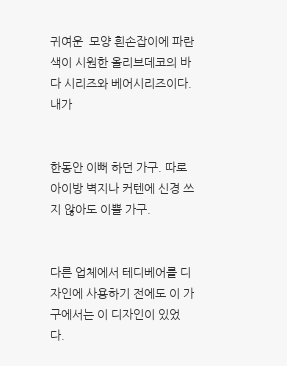귀여운  모양 흰손잡이에 파란색이 시원한 올리브데코의 바다 시리즈와 베어시리즈이다. 내가


한동안 이뻐 하던 가구. 따로 아이방 벽지나 커텐에 신경 쓰지 않아도 이쁠 가구.


다른 업체에서 테디베어를 디자인에 사용하기 전에도 이 가구에서는 이 디자인이 있었다.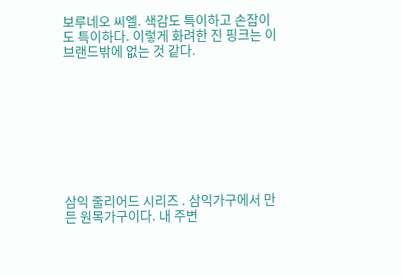보루네오 씨엘. 색감도 특이하고 손잡이도 특이하다. 이렇게 화려한 진 핑크는 이 브랜드밖에 없는 것 같다.









삼익 줄리어드 시리즈 . 삼익가구에서 만든 원목가구이다. 내 주변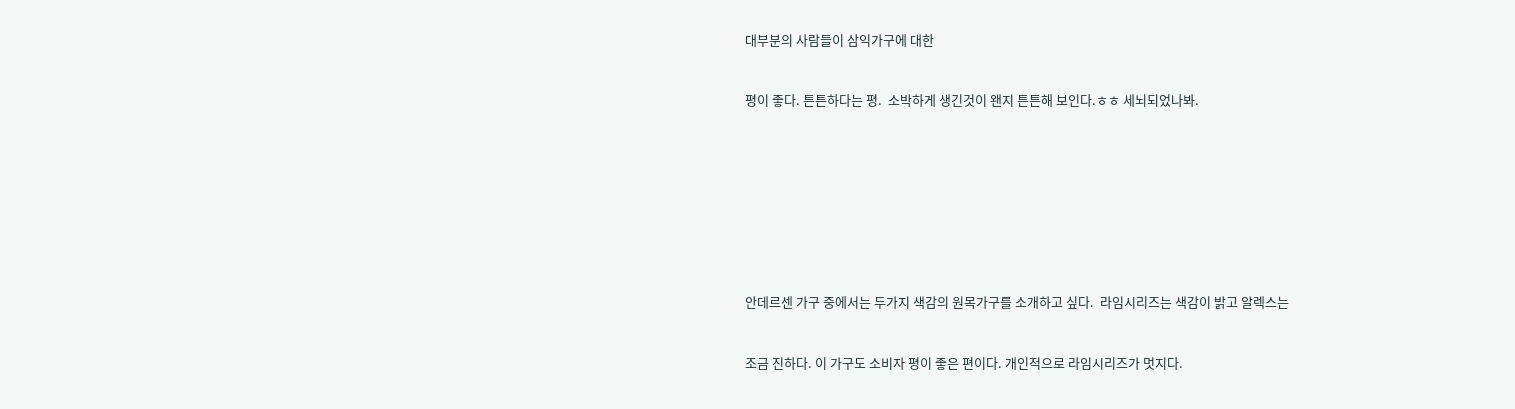대부분의 사람들이 삼익가구에 대한


평이 좋다. 튼튼하다는 평.  소박하게 생긴것이 왠지 튼튼해 보인다.ㅎㅎ 세뇌되었나봐.









안데르센 가구 중에서는 두가지 색감의 원목가구를 소개하고 싶다.  라임시리즈는 색감이 밝고 알렉스는


조금 진하다. 이 가구도 소비자 평이 좋은 편이다. 개인적으로 라임시리즈가 멋지다.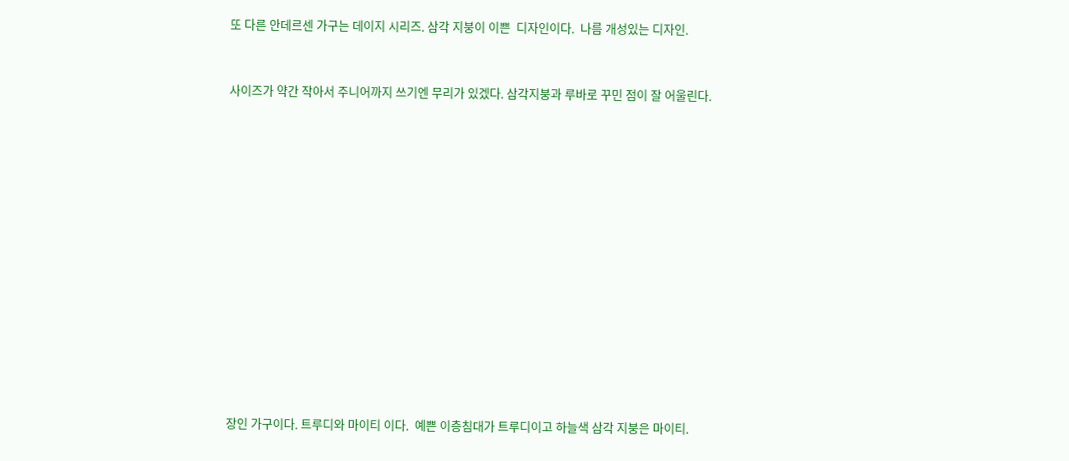또 다른 안데르센 가구는 데이지 시리즈. 삼각 지붕이 이쁜  디자인이다.  나름 개성있는 디자인.


사이즈가 약간 작아서 주니어까지 쓰기엔 무리가 있겠다. 삼각지붕과 루바로 꾸민 점이 잘 어울린다.














장인 가구이다. 트루디와 마이티 이다.  예쁜 이층침대가 트루디이고 하늘색 삼각 지붕은 마이티.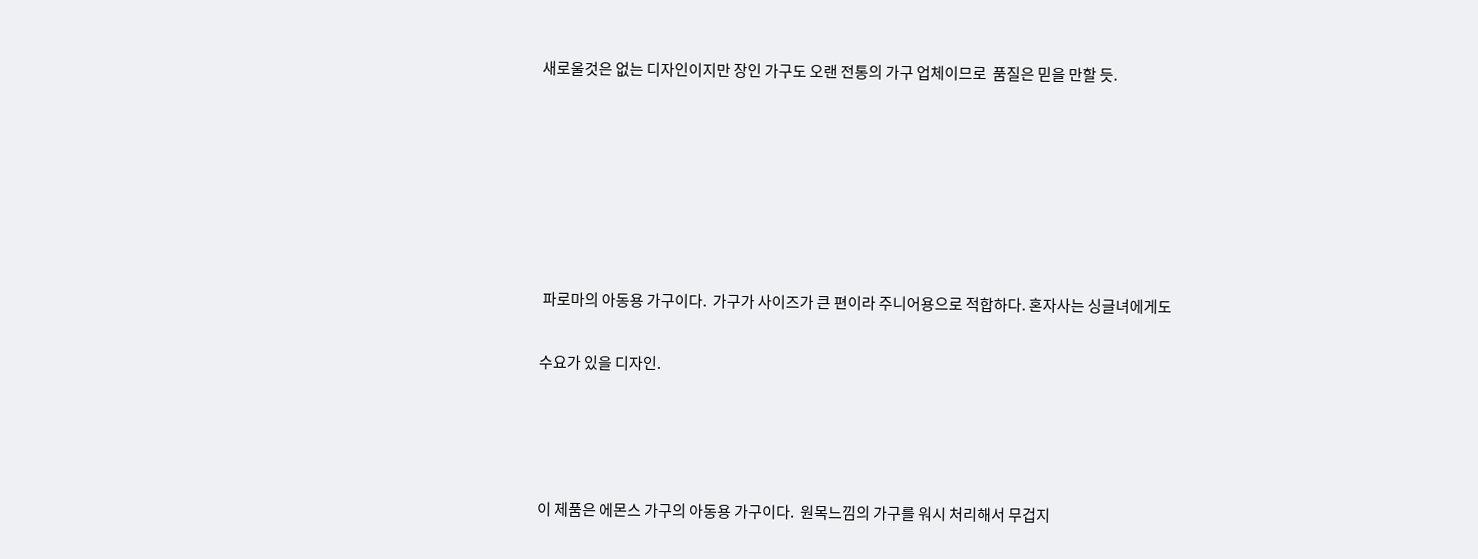새로울것은 없는 디자인이지만 장인 가구도 오랜 전통의 가구 업체이므로  품질은 믿을 만할 듯.










 파로마의 아동용 가구이다.  가구가 사이즈가 큰 편이라 주니어용으로 적합하다. 혼자사는 싱글녀에게도


수요가 있을 디자인.






이 제품은 에몬스 가구의 아동용 가구이다.  원목느낌의 가구를 워시 처리해서 무겁지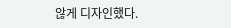않게 디자인했다.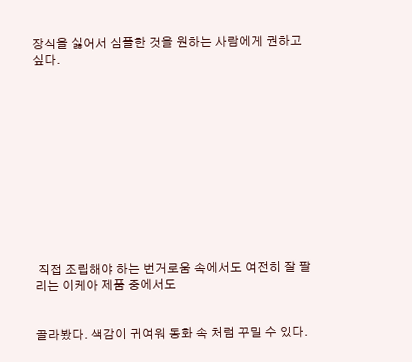장식을 싫어서 심플한 것을 원하는 사람에게 권하고 싶다.












 직접 조립해야 하는 번거로움 속에서도 여전히 잘 팔리는 이케아 제품 중에서도


골라봤다. 색감이 귀여워 동화 속 처럼 꾸밀 수 있다.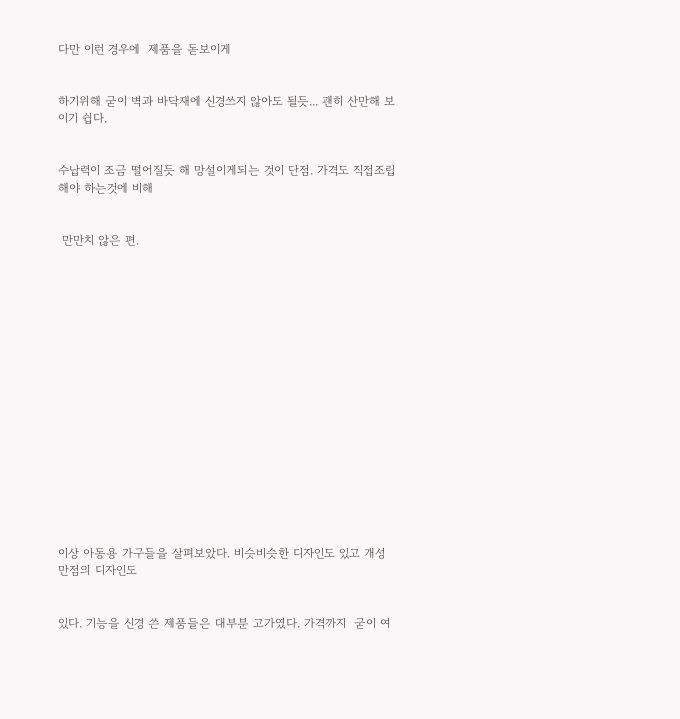다만 이런 경우에  제품을 돋보이게


하기위해 굳이 벽과 바닥재에 신경쓰지 않아도 될듯... 괜히 산만해 보이기 쉽다.


수납력이 조금 떨어질듯 해 망설이게되는 것이 단점. 가격도 직접조립해야 하는것에 비해


 만만치 않은 편.

















이상 아동용 가구들을 살펴보았다. 비슷비슷한 디자인도 있고 개성만점의 디자인도


있다. 기능을 신경 쓴 제품들은 대부분 고가였다. 가격까지  굳이 여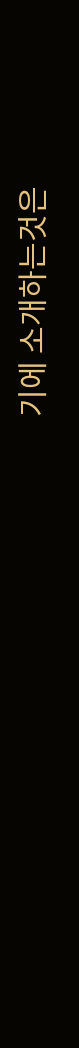기에 소개하는것은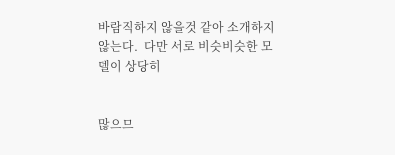바람직하지 않을것 같아 소개하지 않는다.  다만 서로 비슷비슷한 모델이 상당히


많으므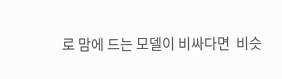로 맘에 드는 모델이 비싸다면  비슷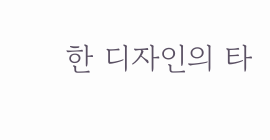한 디자인의 타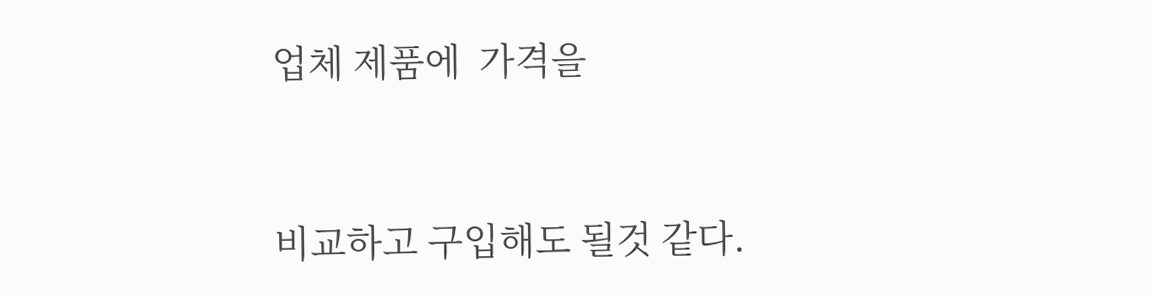업체 제품에  가격을


비교하고 구입해도 될것 같다.